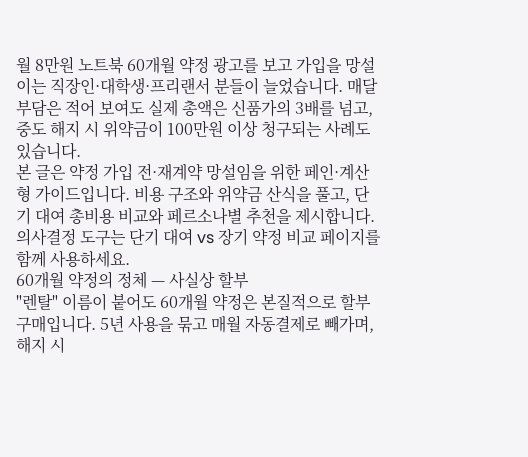월 8만원 노트북 60개월 약정 광고를 보고 가입을 망설이는 직장인·대학생·프리랜서 분들이 늘었습니다. 매달 부담은 적어 보여도 실제 총액은 신품가의 3배를 넘고, 중도 해지 시 위약금이 100만원 이상 청구되는 사례도 있습니다.
본 글은 약정 가입 전·재계약 망설임을 위한 페인·계산형 가이드입니다. 비용 구조와 위약금 산식을 풀고, 단기 대여 총비용 비교와 페르소나별 추천을 제시합니다. 의사결정 도구는 단기 대여 vs 장기 약정 비교 페이지를 함께 사용하세요.
60개월 약정의 정체 — 사실상 할부
"렌탈" 이름이 붙어도 60개월 약정은 본질적으로 할부 구매입니다. 5년 사용을 묶고 매월 자동결제로 빼가며, 해지 시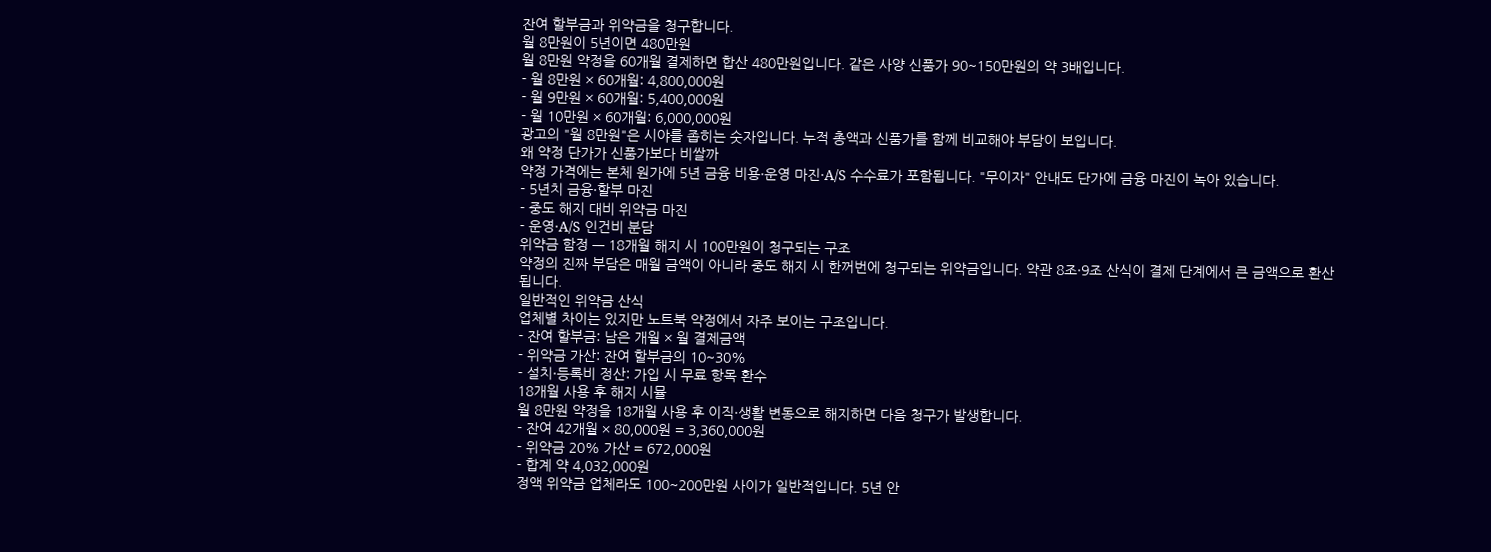잔여 할부금과 위약금을 청구합니다.
월 8만원이 5년이면 480만원
월 8만원 약정을 60개월 결제하면 합산 480만원입니다. 같은 사양 신품가 90~150만원의 약 3배입니다.
- 월 8만원 × 60개월: 4,800,000원
- 월 9만원 × 60개월: 5,400,000원
- 월 10만원 × 60개월: 6,000,000원
광고의 "월 8만원"은 시야를 좁히는 숫자입니다. 누적 총액과 신품가를 함께 비교해야 부담이 보입니다.
왜 약정 단가가 신품가보다 비쌀까
약정 가격에는 본체 원가에 5년 금융 비용·운영 마진·A/S 수수료가 포함됩니다. "무이자" 안내도 단가에 금융 마진이 녹아 있습니다.
- 5년치 금융·할부 마진
- 중도 해지 대비 위약금 마진
- 운영·A/S 인건비 분담
위약금 함정 — 18개월 해지 시 100만원이 청구되는 구조
약정의 진짜 부담은 매월 금액이 아니라 중도 해지 시 한꺼번에 청구되는 위약금입니다. 약관 8조·9조 산식이 결제 단계에서 큰 금액으로 환산됩니다.
일반적인 위약금 산식
업체별 차이는 있지만 노트북 약정에서 자주 보이는 구조입니다.
- 잔여 할부금: 남은 개월 × 월 결제금액
- 위약금 가산: 잔여 할부금의 10~30%
- 설치·등록비 정산: 가입 시 무료 항목 환수
18개월 사용 후 해지 시뮬
월 8만원 약정을 18개월 사용 후 이직·생활 변동으로 해지하면 다음 청구가 발생합니다.
- 잔여 42개월 × 80,000원 = 3,360,000원
- 위약금 20% 가산 = 672,000원
- 합계 약 4,032,000원
정액 위약금 업체라도 100~200만원 사이가 일반적입니다. 5년 안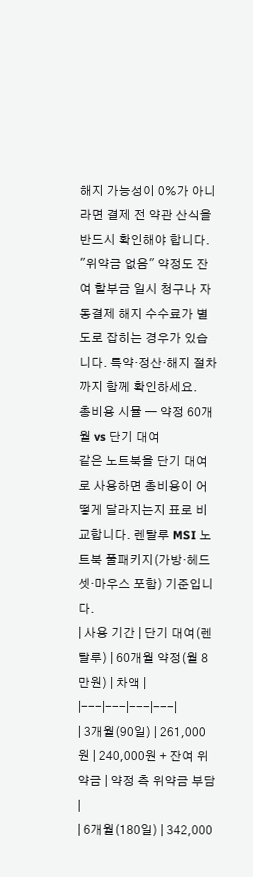해지 가능성이 0%가 아니라면 결제 전 약관 산식을 반드시 확인해야 합니다.
"위약금 없음" 약정도 잔여 할부금 일시 청구나 자동결제 해지 수수료가 별도로 잡히는 경우가 있습니다. 특약·정산·해지 절차까지 함께 확인하세요.
총비용 시뮬 — 약정 60개월 vs 단기 대여
같은 노트북을 단기 대여로 사용하면 총비용이 어떻게 달라지는지 표로 비교합니다. 렌탈루 MSI 노트북 풀패키지(가방·헤드셋·마우스 포함) 기준입니다.
| 사용 기간 | 단기 대여(렌탈루) | 60개월 약정(월 8만원) | 차액 |
|---|---|---|---|
| 3개월(90일) | 261,000원 | 240,000원 + 잔여 위약금 | 약정 측 위약금 부담 |
| 6개월(180일) | 342,000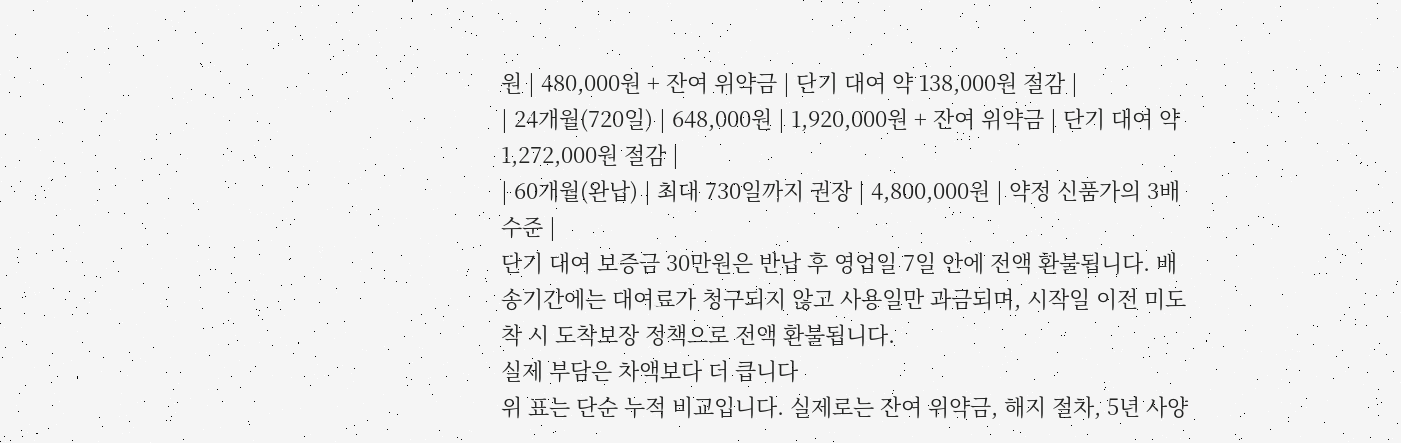원 | 480,000원 + 잔여 위약금 | 단기 대여 약 138,000원 절감 |
| 24개월(720일) | 648,000원 | 1,920,000원 + 잔여 위약금 | 단기 대여 약 1,272,000원 절감 |
| 60개월(완납) | 최대 730일까지 권장 | 4,800,000원 | 약정 신품가의 3배 수준 |
단기 대여 보증금 30만원은 반납 후 영업일 7일 안에 전액 환불됩니다. 배송기간에는 대여료가 청구되지 않고 사용일만 과금되며, 시작일 이전 미도착 시 도착보장 정책으로 전액 환불됩니다.
실제 부담은 차액보다 더 큽니다
위 표는 단순 누적 비교입니다. 실제로는 잔여 위약금, 해지 절차, 5년 사양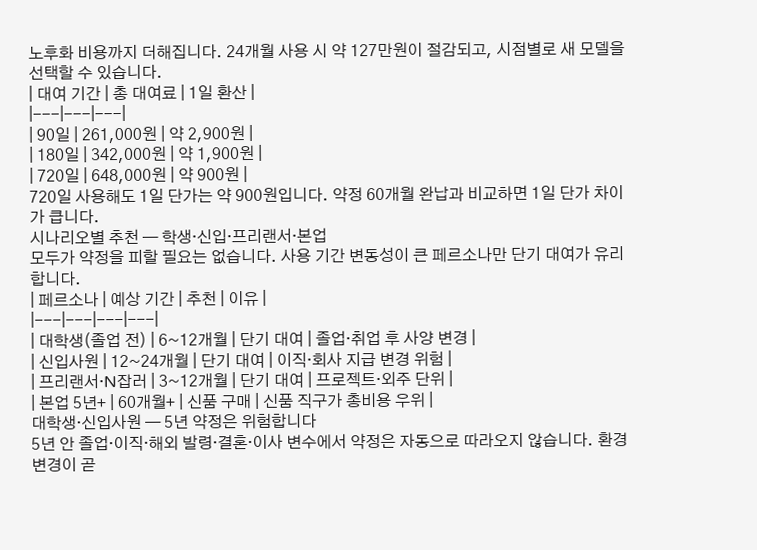노후화 비용까지 더해집니다. 24개월 사용 시 약 127만원이 절감되고, 시점별로 새 모델을 선택할 수 있습니다.
| 대여 기간 | 총 대여료 | 1일 환산 |
|---|---|---|
| 90일 | 261,000원 | 약 2,900원 |
| 180일 | 342,000원 | 약 1,900원 |
| 720일 | 648,000원 | 약 900원 |
720일 사용해도 1일 단가는 약 900원입니다. 약정 60개월 완납과 비교하면 1일 단가 차이가 큽니다.
시나리오별 추천 — 학생·신입·프리랜서·본업
모두가 약정을 피할 필요는 없습니다. 사용 기간 변동성이 큰 페르소나만 단기 대여가 유리합니다.
| 페르소나 | 예상 기간 | 추천 | 이유 |
|---|---|---|---|
| 대학생(졸업 전) | 6~12개월 | 단기 대여 | 졸업·취업 후 사양 변경 |
| 신입사원 | 12~24개월 | 단기 대여 | 이직·회사 지급 변경 위험 |
| 프리랜서·N잡러 | 3~12개월 | 단기 대여 | 프로젝트·외주 단위 |
| 본업 5년+ | 60개월+ | 신품 구매 | 신품 직구가 총비용 우위 |
대학생·신입사원 — 5년 약정은 위험합니다
5년 안 졸업·이직·해외 발령·결혼·이사 변수에서 약정은 자동으로 따라오지 않습니다. 환경 변경이 곧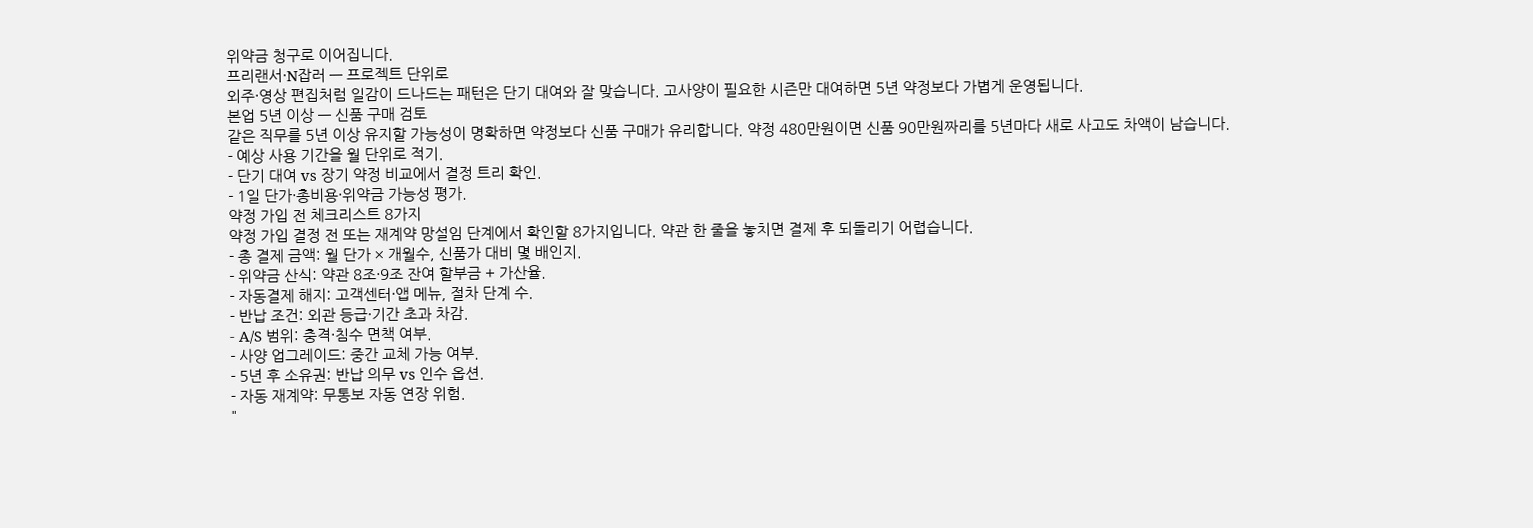위약금 청구로 이어집니다.
프리랜서·N잡러 — 프로젝트 단위로
외주·영상 편집처럼 일감이 드나드는 패턴은 단기 대여와 잘 맞습니다. 고사양이 필요한 시즌만 대여하면 5년 약정보다 가볍게 운영됩니다.
본업 5년 이상 — 신품 구매 검토
같은 직무를 5년 이상 유지할 가능성이 명확하면 약정보다 신품 구매가 유리합니다. 약정 480만원이면 신품 90만원짜리를 5년마다 새로 사고도 차액이 남습니다.
- 예상 사용 기간을 월 단위로 적기.
- 단기 대여 vs 장기 약정 비교에서 결정 트리 확인.
- 1일 단가·총비용·위약금 가능성 평가.
약정 가입 전 체크리스트 8가지
약정 가입 결정 전 또는 재계약 망설임 단계에서 확인할 8가지입니다. 약관 한 줄을 놓치면 결제 후 되돌리기 어렵습니다.
- 총 결제 금액: 월 단가 × 개월수, 신품가 대비 몇 배인지.
- 위약금 산식: 약관 8조·9조 잔여 할부금 + 가산율.
- 자동결제 해지: 고객센터·앱 메뉴, 절차 단계 수.
- 반납 조건: 외관 등급·기간 초과 차감.
- A/S 범위: 충격·침수 면책 여부.
- 사양 업그레이드: 중간 교체 가능 여부.
- 5년 후 소유권: 반납 의무 vs 인수 옵션.
- 자동 재계약: 무통보 자동 연장 위험.
"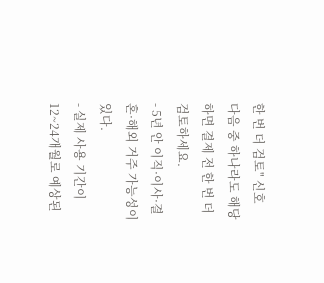한 번 더 검토" 신호
다음 중 하나라도 해당하면 결제 전 한 번 더 검토하세요.
- 5년 안 이직·이사·결혼·해외 거주 가능성이 있다.
- 실제 사용 기간이 12~24개월로 예상된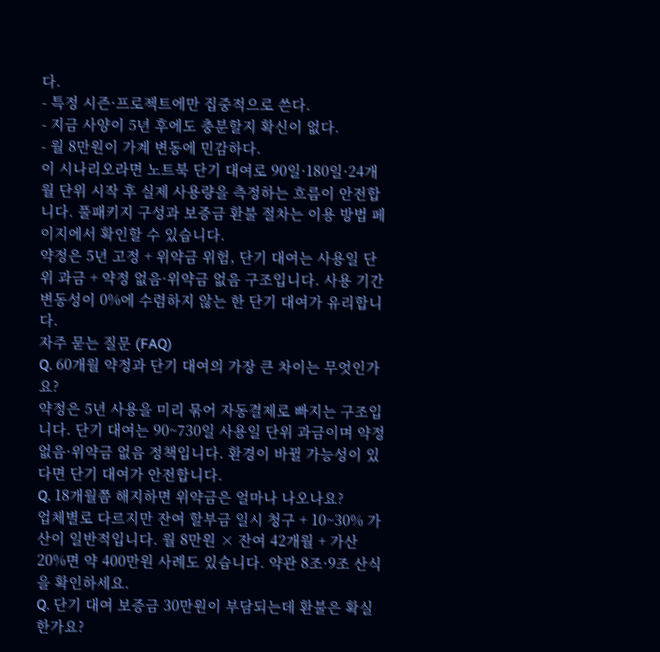다.
- 특정 시즌·프로젝트에만 집중적으로 쓴다.
- 지금 사양이 5년 후에도 충분할지 확신이 없다.
- 월 8만원이 가계 변동에 민감하다.
이 시나리오라면 노트북 단기 대여로 90일·180일·24개월 단위 시작 후 실제 사용량을 측정하는 흐름이 안전합니다. 풀패키지 구성과 보증금 환불 절차는 이용 방법 페이지에서 확인할 수 있습니다.
약정은 5년 고정 + 위약금 위험, 단기 대여는 사용일 단위 과금 + 약정 없음·위약금 없음 구조입니다. 사용 기간 변동성이 0%에 수렴하지 않는 한 단기 대여가 유리합니다.
자주 묻는 질문 (FAQ)
Q. 60개월 약정과 단기 대여의 가장 큰 차이는 무엇인가요?
약정은 5년 사용을 미리 묶어 자동결제로 빠지는 구조입니다. 단기 대여는 90~730일 사용일 단위 과금이며 약정 없음·위약금 없음 정책입니다. 환경이 바뀔 가능성이 있다면 단기 대여가 안전합니다.
Q. 18개월쯤 해지하면 위약금은 얼마나 나오나요?
업체별로 다르지만 잔여 할부금 일시 청구 + 10~30% 가산이 일반적입니다. 월 8만원 × 잔여 42개월 + 가산 20%면 약 400만원 사례도 있습니다. 약관 8조·9조 산식을 확인하세요.
Q. 단기 대여 보증금 30만원이 부담되는데 환불은 확실한가요?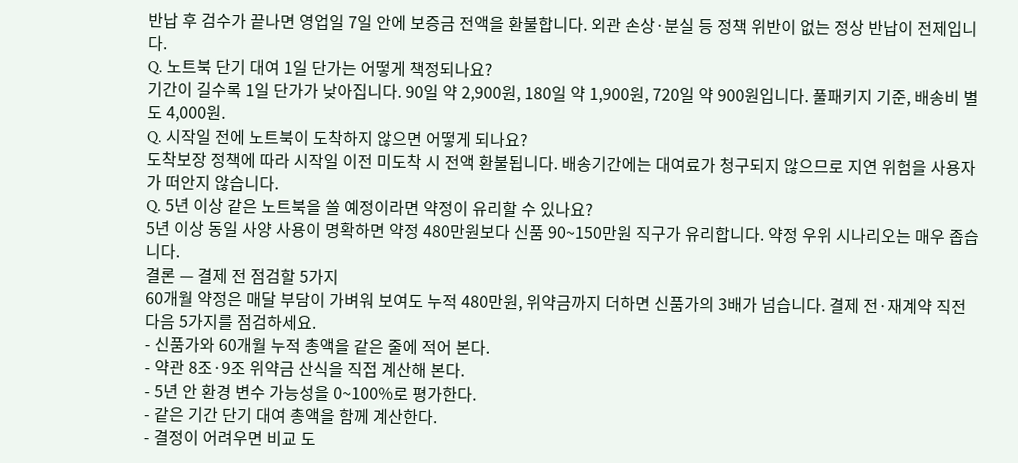반납 후 검수가 끝나면 영업일 7일 안에 보증금 전액을 환불합니다. 외관 손상·분실 등 정책 위반이 없는 정상 반납이 전제입니다.
Q. 노트북 단기 대여 1일 단가는 어떻게 책정되나요?
기간이 길수록 1일 단가가 낮아집니다. 90일 약 2,900원, 180일 약 1,900원, 720일 약 900원입니다. 풀패키지 기준, 배송비 별도 4,000원.
Q. 시작일 전에 노트북이 도착하지 않으면 어떻게 되나요?
도착보장 정책에 따라 시작일 이전 미도착 시 전액 환불됩니다. 배송기간에는 대여료가 청구되지 않으므로 지연 위험을 사용자가 떠안지 않습니다.
Q. 5년 이상 같은 노트북을 쓸 예정이라면 약정이 유리할 수 있나요?
5년 이상 동일 사양 사용이 명확하면 약정 480만원보다 신품 90~150만원 직구가 유리합니다. 약정 우위 시나리오는 매우 좁습니다.
결론 — 결제 전 점검할 5가지
60개월 약정은 매달 부담이 가벼워 보여도 누적 480만원, 위약금까지 더하면 신품가의 3배가 넘습니다. 결제 전·재계약 직전 다음 5가지를 점검하세요.
- 신품가와 60개월 누적 총액을 같은 줄에 적어 본다.
- 약관 8조·9조 위약금 산식을 직접 계산해 본다.
- 5년 안 환경 변수 가능성을 0~100%로 평가한다.
- 같은 기간 단기 대여 총액을 함께 계산한다.
- 결정이 어려우면 비교 도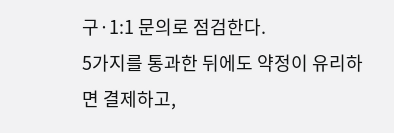구·1:1 문의로 점검한다.
5가지를 통과한 뒤에도 약정이 유리하면 결제하고,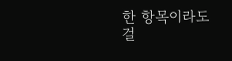한 항목이라도 걸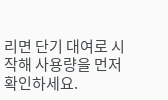리면 단기 대여로 시작해 사용량을 먼저 확인하세요.